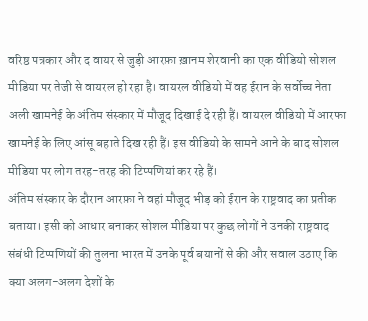वरिष्ठ पत्रकार और द वायर से जुड़ी आरफ़ा ख़ानम शेरवानी का एक वीडियो सोशल मीडिया पर तेजी से वायरल हो रहा है। वायरल वीडियो में वह ईरान के सर्वोच्च नेता अली खामनेई के अंतिम संस्कार में मौजूद दिखाई दे रही हैं। वायरल वीडियो में आरफा खामनेई के लिए आंसू बहाते दिख रही हैं। इस वीडियो के सामने आने के बाद सोशल मीडिया पर लोग तरह-तरह की टिप्पणियां कर रहे हैं।
अंतिम संस्कार के दौरान आरफ़ा ने वहां मौजूद भीड़ को ईरान के राष्ट्रवाद का प्रतीक बताया। इसी को आधार बनाकर सोशल मीडिया पर कुछ लोगों ने उनकी राष्ट्रवाद संबंधी टिप्पणियों की तुलना भारत में उनके पूर्व बयानों से की और सवाल उठाए कि क्या अलग-अलग देशों के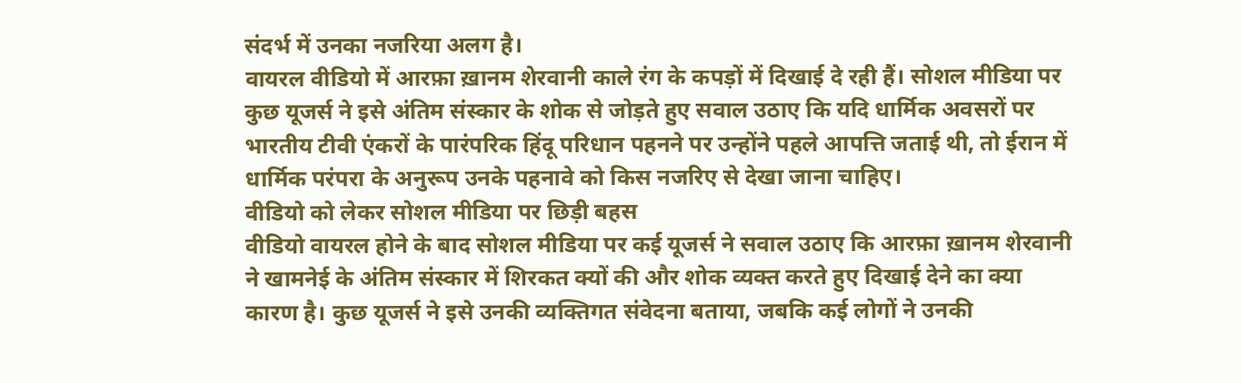संदर्भ में उनका नजरिया अलग है।
वायरल वीडियो में आरफ़ा ख़ानम शेरवानी काले रंग के कपड़ों में दिखाई दे रही हैं। सोशल मीडिया पर कुछ यूजर्स ने इसे अंतिम संस्कार के शोक से जोड़ते हुए सवाल उठाए कि यदि धार्मिक अवसरों पर भारतीय टीवी एंकरों के पारंपरिक हिंदू परिधान पहनने पर उन्होंने पहले आपत्ति जताई थी, तो ईरान में धार्मिक परंपरा के अनुरूप उनके पहनावे को किस नजरिए से देखा जाना चाहिए।
वीडियो को लेकर सोशल मीडिया पर छिड़ी बहस
वीडियो वायरल होने के बाद सोशल मीडिया पर कई यूजर्स ने सवाल उठाए कि आरफ़ा ख़ानम शेरवानी ने खामनेई के अंतिम संस्कार में शिरकत क्यों की और शोक व्यक्त करते हुए दिखाई देने का क्या कारण है। कुछ यूजर्स ने इसे उनकी व्यक्तिगत संवेदना बताया, जबकि कई लोगों ने उनकी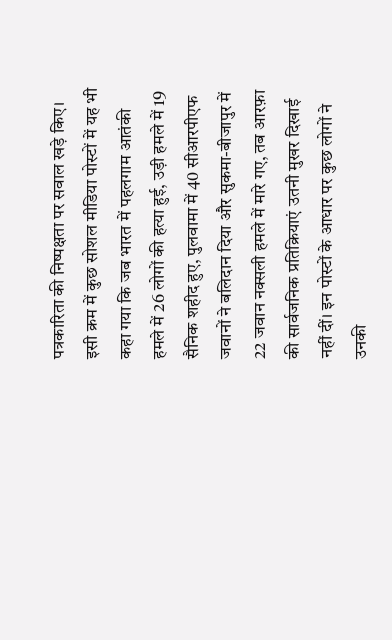पत्रकारिता की निष्पक्षता पर सवाल खड़े किए।
इसी क्रम में कुछ सोशल मीडिया पोस्टों में यह भी कहा गया कि जब भारत में पहलगाम आतंकी हमले में 26 लोगों की हत्या हुई, उड़ी हमले में 19 सैनिक शहीद हुए, पुलवामा में 40 सीआरपीएफ जवानों ने बलिदान दिया और सुकमा-बीजापुर में 22 जवान नक्सली हमले में मारे गए, तब आरफ़ा की सार्वजनिक प्रतिक्रियाएं उतनी मुखर दिखाई नहीं दीं। इन पोस्टों के आधार पर कुछ लोगों ने उनकी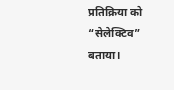प्रतिक्रिया को “सेलेक्टिव” बताया।